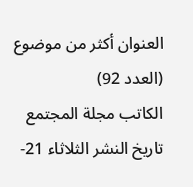العنوان أكثر من موضوع (العدد 92)
الكاتب مجلة المجتمع
تاريخ النشر الثلاثاء 21-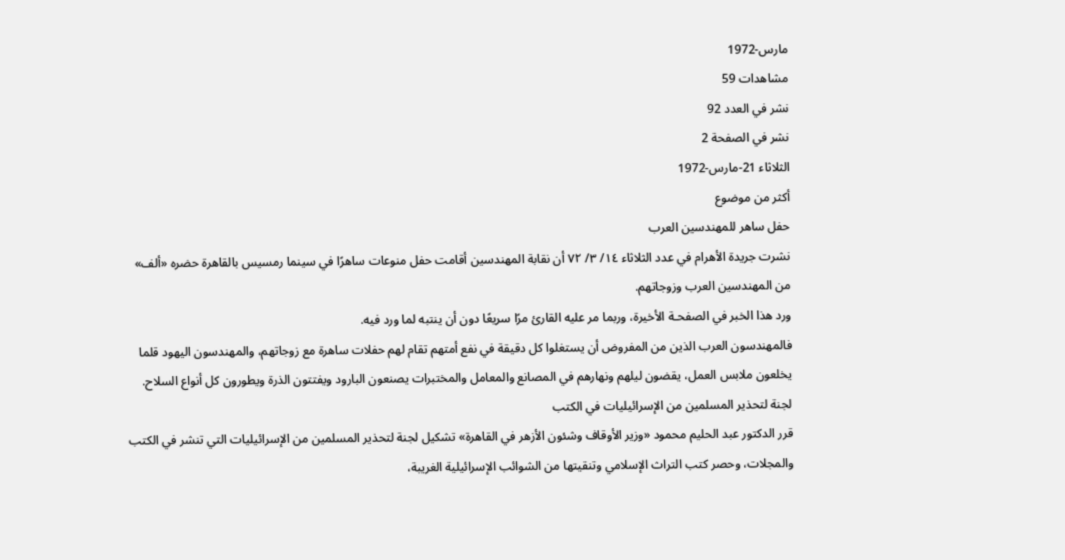مارس-1972
مشاهدات 59
نشر في العدد 92
نشر في الصفحة 2
الثلاثاء 21-مارس-1972
أكثر من موضوع
حفل ساهر للمهندسين العرب
نشرت جريدة الأهرام في عدد الثلاثاء ١٤/ ٣/ ٧٢ أن نقابة المهندسين أقامت حفل منوعات ساهرًا في سينما رمسيس بالقاهرة حضره «ألف» من المهندسين العرب وزوجاتهم.
ورد هذا الخبر في الصفحـة الأخيرة، وربما مر عليه القارئ مرًا سريعًا دون أن ينتبه لما ورد فيه.
فالمهندسون العرب الذين من المفروض أن يستغلوا كل دقيقة في نفع أمتهم تقام لهم حفلات ساهرة مع زوجاتهم، والمهندسون اليهود قلما يخلعون ملابس العمل، يقضون ليلهم ونهارهم في المصانع والمعامل والمختبرات يصنعون البارود ويفتتون الذرة ويطورون كل أنواع السلاح.
لجنة لتحذير المسلمين من الإسرائيليات في الكتب
قرر الدكتور عبد الحليم محمود «وزير الأوقاف وشئون الأزهر في القاهرة» تشكيل لجنة لتحذير المسلمين من الإسرائيليات التي تنشر في الكتب والمجلات، وحصر كتب التراث الإسلامي وتنقيتها من الشوائب الإسرائيلية الغريبة،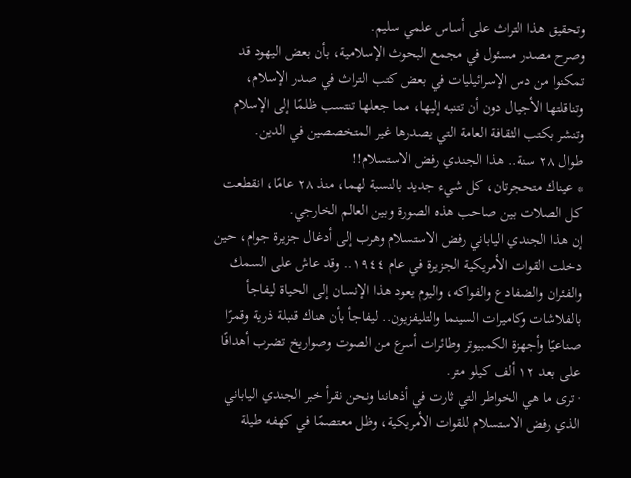وتحقيق هذا التراث على أساس علمي سليم.
وصرح مصدر مسئول في مجمع البحوث الإسلامية، بأن بعض اليهود قد تمكنوا من دس الإسرائيليات في بعض كتب التراث في صدر الإسلام، وتناقلتها الأجيال دون أن تتنبه إليها، مما جعلها تنتسب ظلمًا إلى الإسلام وتنشر بكتب الثقافة العامة التي يصدرها غير المتخصصين في الدين.
طوال ٢٨ سنة.. هذا الجندي رفض الاستسلام!!
* عيناك متحجرتان، كل شيء جديد بالنسبة لهما، منذ ٢٨ عامًا، انقطعت كل الصلات بين صاحب هذه الصورة وبين العالم الخارجي.
إن هذا الجندي الياباني رفض الاستسلام وهرب إلى أدغال جزيرة جوام، حين دخلت القوات الأمريكية الجزيرة في عام ١٩٤٤.. وقد عاش على السمك والفئران والضفادع والفواكه، واليوم يعود هذا الإنسان إلى الحياة ليفاجأ بالفلاشات وكاميرات السينما والتليفزيون.. لیفاجأ بأن هناك قنبلة ذرية وقمرًا صناعيًا وأجهزة الكمبيوتر وطائرات أسرع من الصوت وصواريخ تضرب أهدافًا على بعد ١٢ ألف كيلو متر.
· ترى ما هي الخواطر التي ثارت في أذهاننا ونحن نقرأ خبر الجندي الياباني الذي رفض الاستسلام للقوات الأمريكية، وظل معتصمًا في كهفه طيلة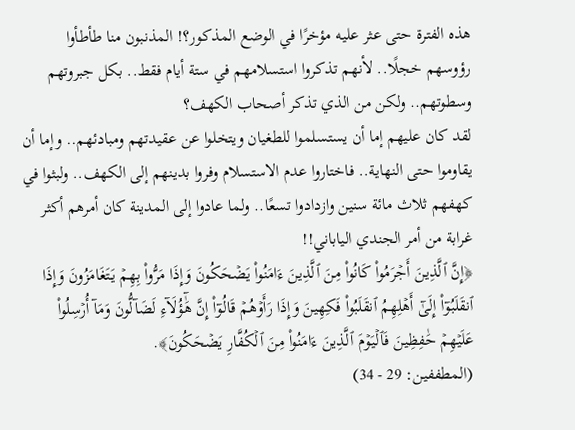هذه الفترة حتى عثر عليه مؤخرًا في الوضع المذكور؟! المذنبون منا طأطأوا رؤوسهم خجلًا.. لأنهم تذكروا استسلامهم في ستة أيام فقط.. بكل جبروتهم وسطوتهم.. ولكن من الذي تذكر أصحاب الكهف؟
لقد كان عليهم إما أن يستسلموا للطغيان ويتخلوا عن عقيدتهم ومبادئهم.. وإما أن يقاوموا حتى النهاية.. فاختاروا عدم الاستسلام وفروا بدينهم إلى الكهف.. ولبثوا في كهفهم ثلاث مائة سنين وازدادوا تسعًا.. ولما عادوا إلى المدينة كان أمرهم أكثر غرابة من أمر الجندي الياباني!!
﴿إِنَّ ٱلَّذِينَ أَجۡرَمُواْ كَانُواْ مِنَ ٱلَّذِينَ ءَامَنُواْ يَضۡحَكُونَ وَإِذَا مَرُّواْ بِهِمۡ يَتَغَامَزُونَ وَإِذَا ٱنقَلَبُوٓاْ إِلَىٰٓ أَهۡلِهِمُ ٱنقَلَبُواْ فَكِهِينَ وَإِذَا رَأَوۡهُمۡ قَالُوٓاْ إِنَّ هَٰٓؤُلَآءِ لَضَآلُّونَ وَمَآ أُرۡسِلُواْ عَلَيۡهِمۡ حَٰفِظِينَ فَٱلۡيَوۡمَ ٱلَّذِينَ ءَامَنُواْ مِنَ ٱلۡكُفَّارِ يَضۡحَكُونَ﴾.
(المطففين: 29 - 34)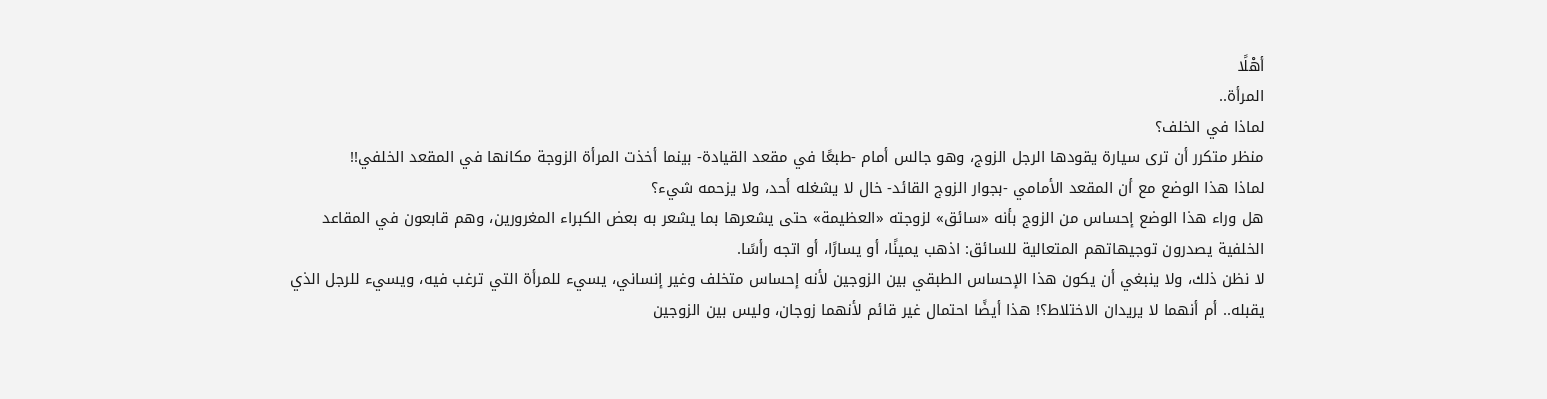أهْلًا
المرأة..
لماذا في الخلف؟
منظر متكرر أن ترى سيارة يقودها الرجل الزوج، وهو جالس أمام -طبعًا في مقعد القيادة- بينما أخذت المرأة الزوجة مكانها في المقعد الخلفي!!
لماذا هذا الوضع مع أن المقعد الأمامي -بجوار الزوج القائد- خال لا يشغله أحد، ولا يزحمه شيء؟
هل وراء هذا الوضع إحساس من الزوج بأنه «سائق» لزوجته «العظيمة» حتى يشعرها بما يشعر به بعض الكبراء المغرورين، وهم قابعون في المقاعد الخلفية يصدرون توجيهاتهم المتعالية للسائق: اذهب يمينًا، أو يسارًا، أو اتجه رأسًا.
لا نظن ذلك، ولا ينبغي أن يكون هذا الإحساس الطبقي بين الزوجين لأنه إحساس متخلف وغير إنساني، يسيء للمرأة التي ترغب فيه، ويسيء للرجل الذي يقبله.. أم أنهما لا يريدان الاختلاط؟! هذا أيضًا احتمال غير قائم لأنهما زوجان، وليس بين الزوجين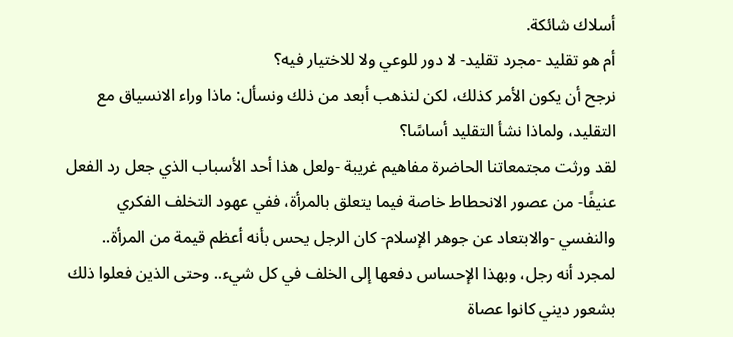أسلاك شائكة.
أم هو تقليد -مجرد تقليد- لا دور للوعي ولا للاختيار فيه؟
نرجح أن يكون الأمر كذلك، لكن لنذهب أبعد من ذلك ونسأل: ماذا وراء الانسياق مع التقليد، ولماذا نشأ التقليد أساسًا؟
لقد ورثت مجتمعاتنا الحاضرة مفاهيم غريبة -ولعل هذا أحد الأسباب الذي جعل رد الفعل عنيفًا- من عصور الانحطاط خاصة فيما يتعلق بالمرأة، ففي عهود التخلف الفكري والنفسي -والابتعاد عن جوهر الإسلام- كان الرجل يحس بأنه أعظم قيمة من المرأة.. لمجرد أنه رجل، وبهذا الإحساس دفعها إلى الخلف في كل شيء.. وحتى الذين فعلوا ذلك بشعور ديني كانوا عصاة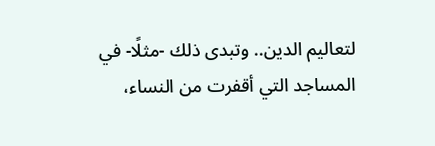لتعاليم الدين.. وتبدى ذلك -مثلًا- في المساجد التي أقفرت من النساء،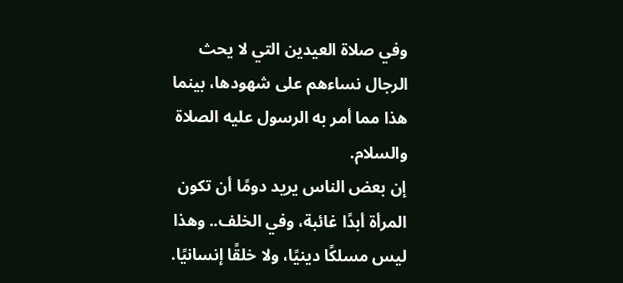وفي صلاة العيدين التي لا يحث الرجال نساءهم على شهودها، بينما هذا مما أمر به الرسول عليه الصلاة والسلام.
إن بعض الناس يريد دومًا أن تكون المرأة أبدًا غائبة، وفي الخلف.. وهذا ليس مسلكًا دينيًا، ولا خلقًا إنسانيًا.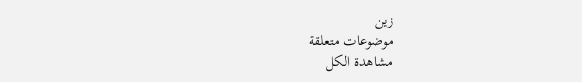زين
موضوعات متعلقة
مشاهدة الكل